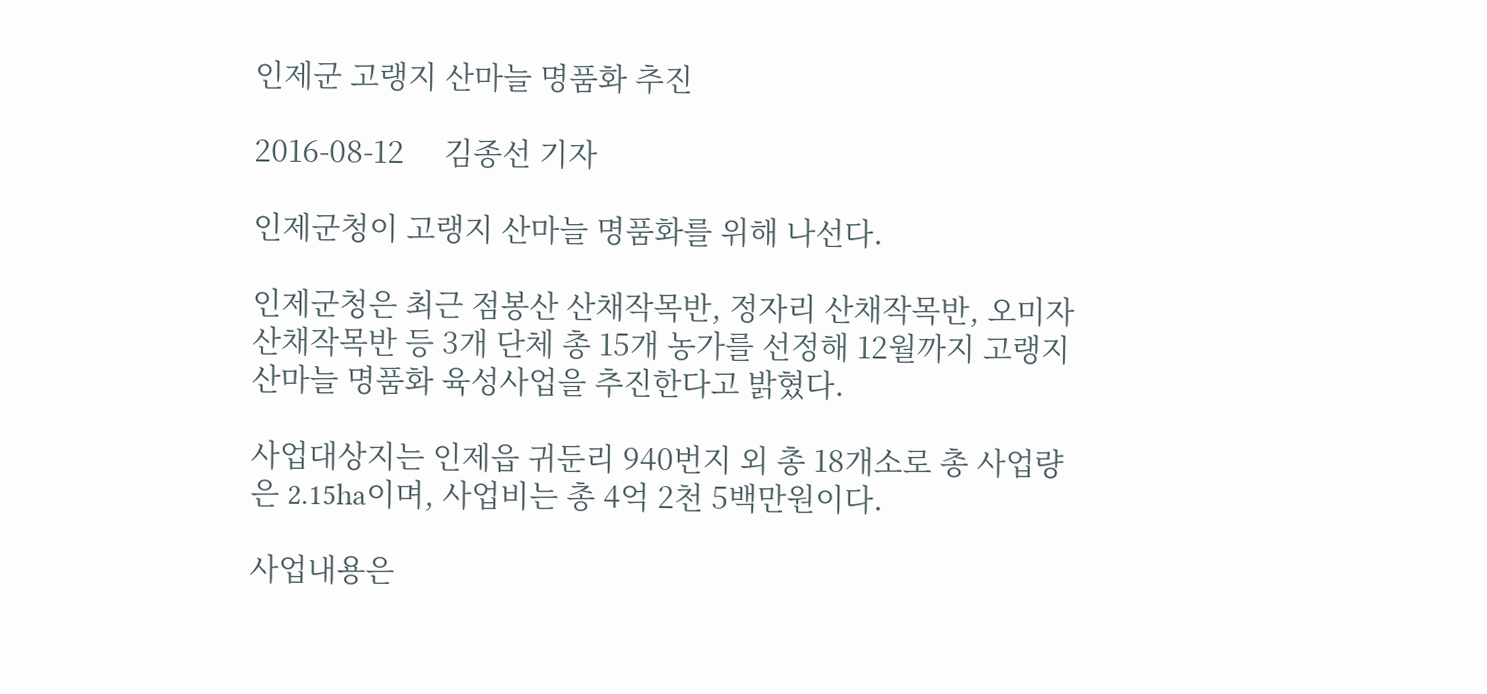인제군 고랭지 산마늘 명품화 추진

2016-08-12     김종선 기자

인제군청이 고랭지 산마늘 명품화를 위해 나선다.

인제군청은 최근 점봉산 산채작목반, 정자리 산채작목반, 오미자 산채작목반 등 3개 단체 총 15개 농가를 선정해 12월까지 고랭지 산마늘 명품화 육성사업을 추진한다고 밝혔다.

사업대상지는 인제읍 귀둔리 940번지 외 총 18개소로 총 사업량은 2.15ha이며, 사업비는 총 4억 2천 5백만원이다.

사업내용은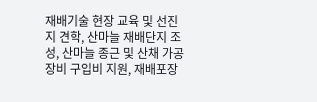재배기술 현장 교육 및 선진지 견학, 산마늘 재배단지 조성, 산마늘 종근 및 산채 가공장비 구입비 지원, 재배포장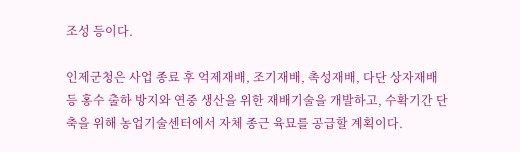조성 등이다.

인제군청은 사업 종료 후 억제재배, 조기재배, 촉성재배, 다단 상자재배 등 홍수 출하 방지와 연중 생산을 위한 재배기술을 개발하고, 수확기간 단축을 위해 농업기술센터에서 자체 종근 육묘를 공급할 계획이다.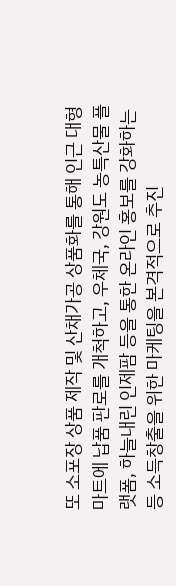또 소포장 상품 제작 및 산채가공 상품화를 통해 인근 대형마트에 납품 판로를 개척하고, 우체국, 강원도 농특산물 플랫폼, 하늘내린 인제팜 등을 통한 온라인 홍보를 강화하는 등 소득창출을 위한 마케팅을 본격적으로 추진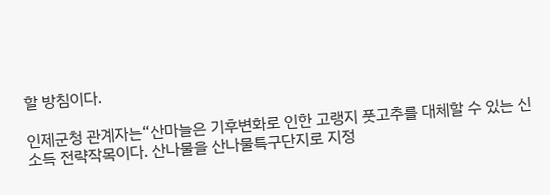할 방침이다.

인제군청 관계자는“산마늘은 기후변화로 인한 고랭지 풋고추를 대체할 수 있는 신소득 전략작목이다. 산나물을 산나물특구단지로 지정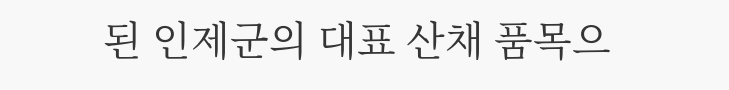된 인제군의 대표 산채 품목으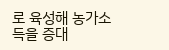로 육성해 농가소득을 증대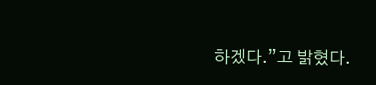하겠다.”고 밝혔다.